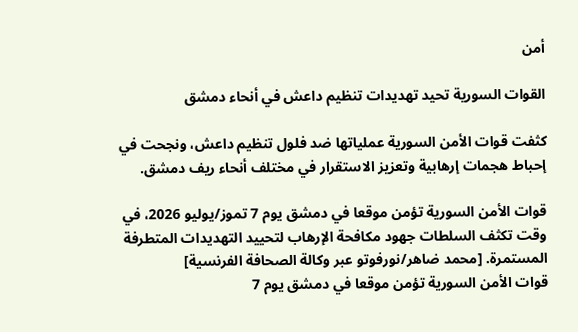أمن

القوات السورية تحيد تهديدات تنظيم داعش في أنحاء دمشق

كثفت قوات الأمن السورية عملياتها ضد فلول تنظيم داعش، ونجحت في إحباط هجمات إرهابية وتعزيز الاستقرار في مختلف أنحاء ريف دمشق.

قوات الأمن السورية تؤمن موقعا في دمشق يوم 7 تموز/يوليو 2026، في وقت تكثف السلطات جهود مكافحة الإرهاب لتحييد التهديدات المتطرفة المستمرة. [محمد ضاهر/نورفوتو عبر وكالة الصحافة الفرنسية]
قوات الأمن السورية تؤمن موقعا في دمشق يوم 7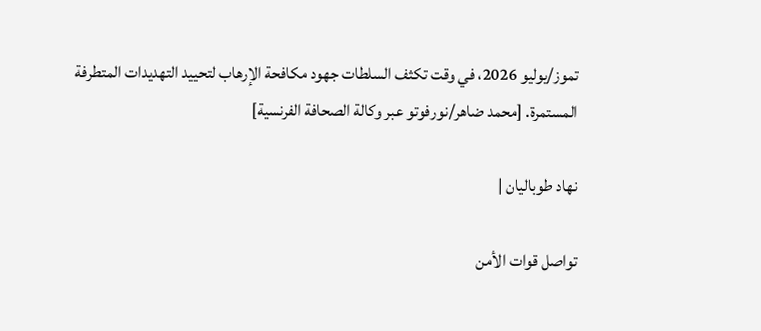تموز/يوليو 2026، في وقت تكثف السلطات جهود مكافحة الإرهاب لتحييد التهديدات المتطرفة المستمرة. [محمد ضاهر/نورفوتو عبر وكالة الصحافة الفرنسية]

نهاد طوباليان |

تواصل قوات الأمن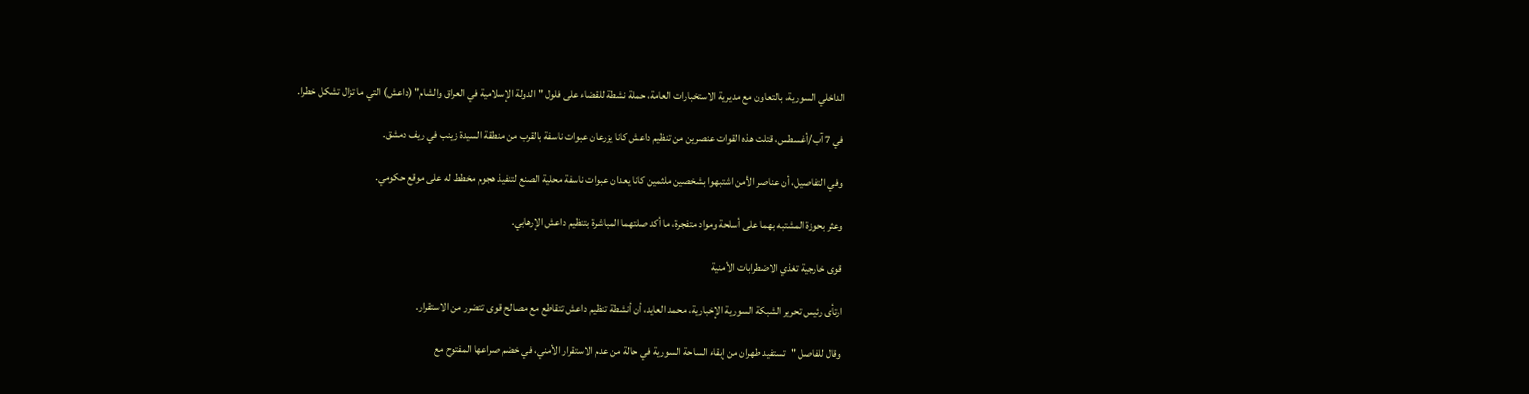الداخلي السورية، بالتعاون مع مديرية الاستخبارات العامة، حملة نشطة للقضاء على فلول "الدولة الإسلامية في العراق والشام" (داعش) التي ما تزال تشكل خطرا.

في 7 آب/أغسطس، قتلت هذه القوات عنصرين من تنظيم داعش كانا يزرعان عبوات ناسفة بالقرب من منطقة السيدة زينب في ريف دمشق.

وفي التفاصيل، أن عناصر الأمن اشتبهوا بشخصين ملثمين كانا يعدان عبوات ناسفة محلية الصنع لتنفيذ هجوم مخطط له على موقع حكومي.

وعثر بحوزة المشتبه بهما على أسلحة ومواد متفجرة، ما أكد صلتهما المباشرة بتنظيم داعش الإرهابي.

قوى خارجية تغذي الاضطرابات الأمنية

ارتأى رئيس تحرير الشبكة السورية الإخبارية، محمد العايد، أن أنشطة تنظيم داعش تتقاطع مع مصالح قوى تتضرر من الاستقرار.

وقال للفاصل "تستفيد طهران من إبقاء الساحة السورية في حالة من عدم الاستقرار الأمني، في خضم صراعها المفتوح مع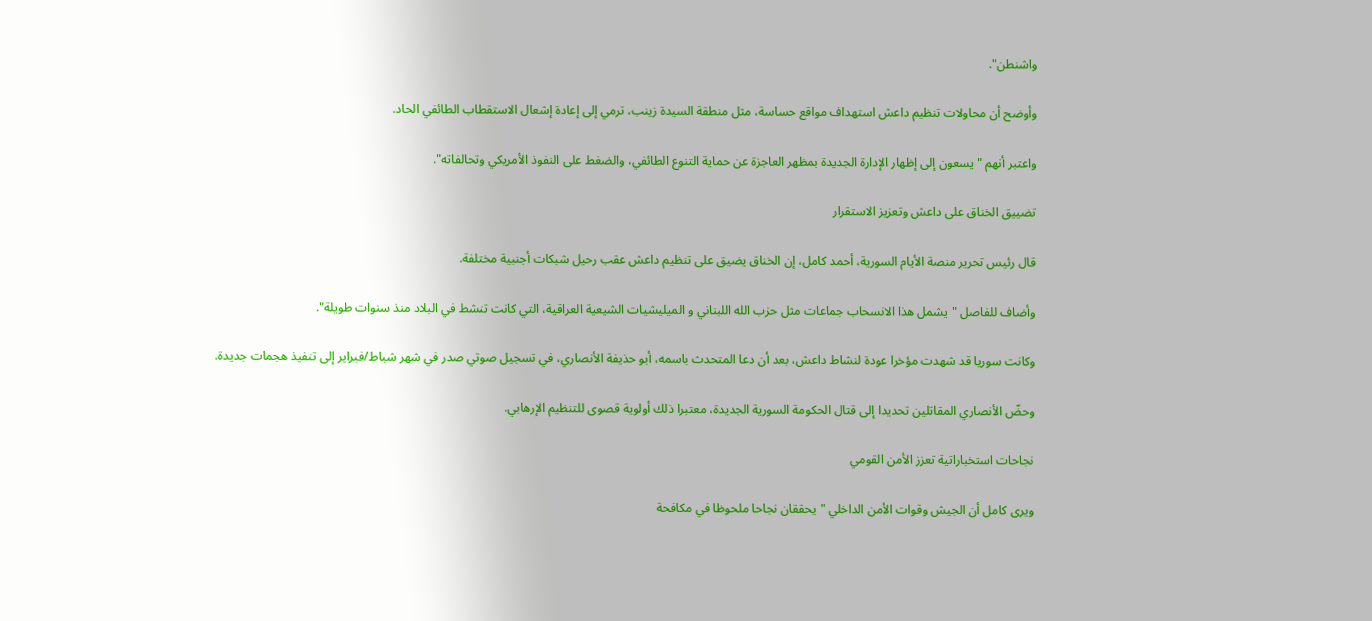واشنطن".

وأوضح أن محاولات تنظيم داعش استهداف مواقع حساسة، مثل منطقة السيدة زينب، ترمي إلى إعادة إشعال الاستقطاب الطائفي الحاد.

واعتبر أنهم "يسعون إلى إظهار الإدارة الجديدة بمظهر العاجزة عن حماية التنوع الطائفي، والضغط على النفوذ الأمريكي وتحالفاته".

تضييق الخناق على داعش وتعزيز الاستقرار

قال رئيس تحرير منصة الأيام السورية، أحمد كامل، إن الخناق يضيق على تنظيم داعش عقب رحيل شبكات أجنبية مختلفة.

وأضاف للفاصل "يشمل هذا الانسحاب جماعات مثل حزب الله اللبناني و الميليشيات الشيعية العراقية، التي كانت تنشط في البلاد منذ سنوات طويلة".

وكانت سوريا قد شهدت مؤخرا عودة لنشاط داعش، بعد أن دعا المتحدث باسمه، أبو حذيفة الأنصاري، في تسجيل صوتي صدر في شهر شباط/فبراير إلى تنفيذ هجمات جديدة.

وحضّ الأنصاري المقاتلين تحديدا إلى قتال الحكومة السورية الجديدة، معتبرا ذلك أولوية قصوى للتنظيم الإرهابي.

نجاحات استخباراتية تعزز الأمن القومي

ويرى كامل أن الجيش وقوات الأمن الداخلي "يحققان نجاحا ملحوظا في مكافحة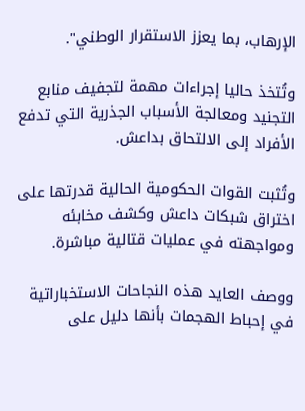الإرهاب، بما يعزز الاستقرار الوطني".

وتُتخذ حاليا إجراءات مهمة لتجفيف منابع التجنيد ومعالجة الأسباب الجذرية التي تدفع الأفراد إلى الالتحاق بداعش.

وتُثبت القوات الحكومية الحالية قدرتها على اختراق شبكات داعش وكشف مخابئه ومواجهته في عمليات قتالية مباشرة.

ووصف العايد هذه النجاحات الاستخباراتية في إحباط الهجمات بأنها دليل على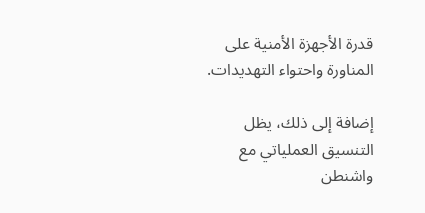قدرة الأجهزة الأمنية على المناورة واحتواء التهديدات.

إضافة إلى ذلك، يظل التنسيق العملياتي مع واشنطن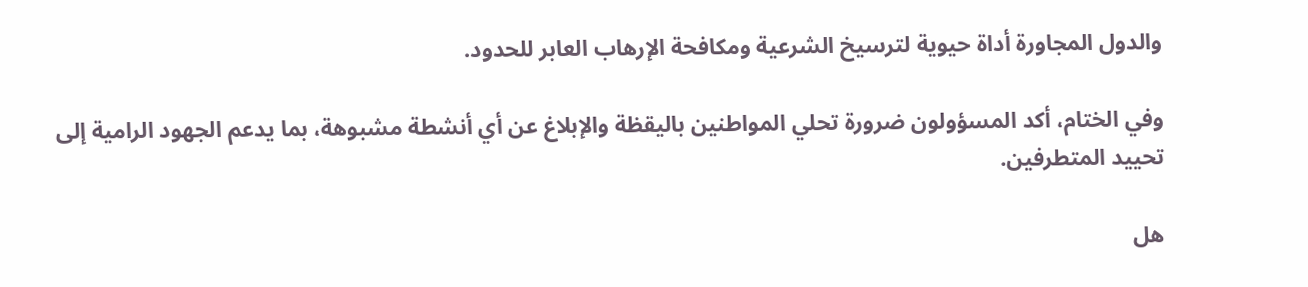والدول المجاورة أداة حيوية لترسيخ الشرعية ومكافحة الإرهاب العابر للحدود.

وفي الختام، أكد المسؤولون ضرورة تحلي المواطنين باليقظة والإبلاغ عن أي أنشطة مشبوهة، بما يدعم الجهود الرامية إلى تحييد المتطرفين.

هل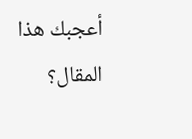أعجبك هذا المقال؟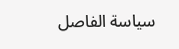سياسة الفاصل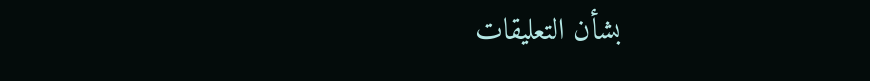بشأن التعليقات